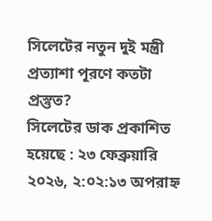সিলেটের নতুন দুই মন্ত্রী প্রত্যাশা পূরণে কতটা প্রস্তুত?
সিলেটের ডাক প্রকাশিত হয়েছে : ২৩ ফেব্রুয়ারি ২০২৬, ২:০২:১৩ অপরাহ্ন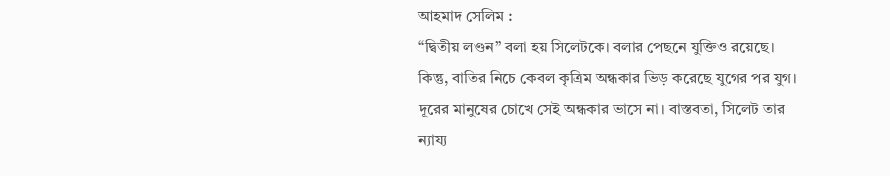আহমাদ সেলিম :
“দ্বিতীয় লণ্ডন” বলা হয় সিলেটকে। বলার পেছনে যুক্তিও রয়েছে। কিন্তু, বাতির নিচে কেবল কৃত্রিম অন্ধকার ভিড় করেছে যুগের পর যুগ। দূরের মানুষের চোখে সেই অন্ধকার ভাসে না। বাস্তবতা, সিলেট তার ন্যায্য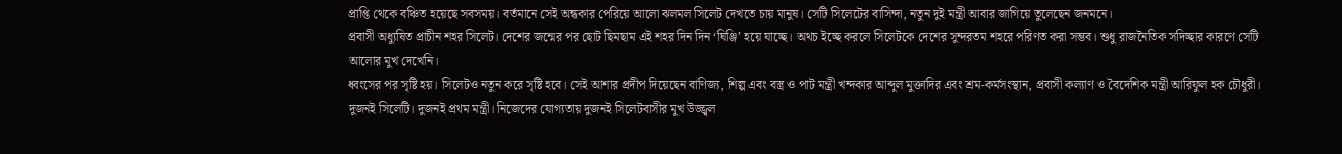প্রাপ্তি থেকে বঞ্চিত হয়েছে সবসময়। বর্তমানে সেই অন্ধকার পেরিয়ে আলো ঝলমল সিলেট দেখতে চায় মানুষ। সেটি সিলেটের বাসিন্দা, নতুন দুই মন্ত্রী আবার জাগিয়ে তুলেছেন জনমনে।
প্রবাসী অধ্যুষিত প্রাচীন শহর সিলেট। দেশের জন্মের পর ছোট ছিমছাম এই শহর দিন দিন ‘ঘিঞ্জি’ হয়ে যাচ্ছে। অথচ ইচ্ছে করলে সিলেটকে দেশের সুন্দরতম শহরে পরিণত করা সম্ভব। শুধু রাজনৈতিক সদিচ্ছার কারণে সেটি আলোর মুখ দেখেনি।
ধ্বংসের পর সৃষ্টি হয়। সিলেটও নতুন করে সৃষ্টি হবে। সেই আশার প্রদীপ দিয়েছেন বাণিজ্য, শিল্প এবং বস্ত্র ও পাট মন্ত্রী খন্দকার আব্দুল মুক্তাদির এবং শ্রম-কর্মসংস্থান, প্রবাসী কল্যাণ ও বৈদেশিক মন্ত্রী আরিফুল হক চৌধুরী।
দুজনই সিলেটি। দুজনই প্রথম মন্ত্রী। নিজেদের যোগ্যতায় দুজনই সিলেটবাসীর মুখ উজ্জ্বল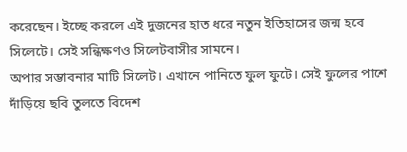করেছেন। ইচ্ছে করলে এই দুজনের হাত ধরে নতুন ইতিহাসের জন্ম হবে সিলেটে। সেই সন্ধিক্ষণও সিলেটবাসীর সামনে।
অপার সম্ভাবনার মাটি সিলেট। এখানে পানিতে ফুল ফুটে। সেই ফুলের পাশে দাঁড়িয়ে ছবি তুলতে বিদেশ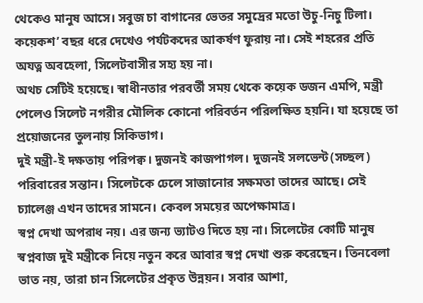থেকেও মানুষ আসে। সবুজ চা বাগানের ভেতর সমুদ্রের মতো উচু-নিচু টিলা। কয়েকশ’ বছর ধরে দেখেও পর্যটকদের আকর্ষণ ফুরায় না। সেই শহরের প্রতি অযত্ন অবহেলা, সিলেটবাসীর সহ্য হয় না।
অথচ সেটিই হয়েছে। স্বাধীনতার পরবর্তী সময় থেকে কয়েক ডজন এমপি, মন্ত্রী পেলেও সিলেট নগরীর মৌলিক কোনো পরিবর্তন পরিলক্ষিত হয়নি। যা হয়েছে তা প্রয়োজনের তুলনায় সিকিভাগ।
দুই মন্ত্রী-ই দক্ষতায় পরিপক্ব। দুজনই কাজপাগল। দুজনই সলভেন্ট(সচ্ছল) পরিবারের সন্তান। সিলেটকে ঢেলে সাজানোর সক্ষমতা তাদের আছে। সেই চ্যালেঞ্জ এখন তাদের সামনে। কেবল সময়ের অপেক্ষামাত্র।
স্বপ্ন দেখা অপরাধ নয়। এর জন্য ভ্যাটও দিতে হয় না। সিলেটের কোটি মানুষ স্বপ্নবাজ দুই মন্ত্রীকে নিয়ে নতুন করে আবার স্বপ্ন দেখা শুরু করেছেন। তিনবেলা ভাত নয়, তারা চান সিলেটের প্রকৃত উন্নয়ন। সবার আশা,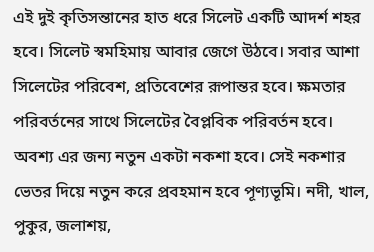এই দুই কৃতিসন্তানের হাত ধরে সিলেট একটি আদর্শ শহর হবে। সিলেট স্বমহিমায় আবার জেগে উঠবে। সবার আশা সিলেটের পরিবেশ, প্রতিবেশের রূপান্তর হবে। ক্ষমতার পরিবর্তনের সাথে সিলেটের বৈপ্লবিক পরিবর্তন হবে।
অবশ্য এর জন্য নতুন একটা নকশা হবে। সেই নকশার ভেতর দিয়ে নতুন করে প্রবহমান হবে পূণ্যভূমি। নদী, খাল, পুকুর, জলাশয়,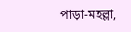পাড়া-মহল্লা,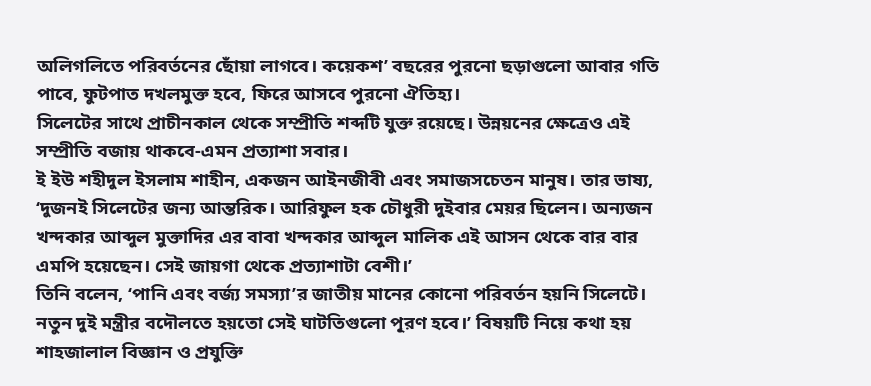অলিগলিতে পরিবর্তনের ছোঁয়া লাগবে। কয়েকশ’ বছরের পুরনো ছড়াগুলো আবার গতি পাবে, ফুটপাত দখলমুক্ত হবে, ফিরে আসবে পুরনো ঐতিহ্য।
সিলেটের সাথে প্রাচীনকাল থেকে সম্প্রীতি শব্দটি যুক্ত রয়েছে। উন্নয়নের ক্ষেত্রেও এই সম্প্রীতি বজায় থাকবে-এমন প্রত্যাশা সবার।
ই ইউ শহীদুল ইসলাম শাহীন, একজন আইনজীবী এবং সমাজসচেতন মানুষ। তার ভাষ্য, ‘দুজনই সিলেটের জন্য আন্তরিক। আরিফুল হক চৌধুরী দুইবার মেয়র ছিলেন। অন্যজন খন্দকার আব্দুল মুক্তাদির এর বাবা খন্দকার আব্দুল মালিক এই আসন থেকে বার বার এমপি হয়েছেন। সেই জায়গা থেকে প্রত্যাশাটা বেশী।’
তিনি বলেন, ‘পানি এবং বর্জ্য সমস্যা’র জাতীয় মানের কোনো পরিবর্তন হয়নি সিলেটে। নতুন দুই মন্ত্রীর বদৌলতে হয়তো সেই ঘাটতিগুলো পূরণ হবে।’ বিষয়টি নিয়ে কথা হয় শাহজালাল বিজ্ঞান ও প্রযুক্তি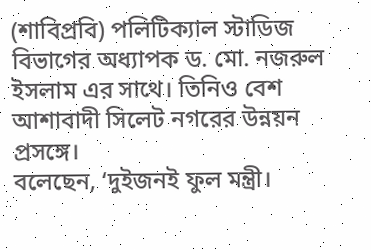(শাবিপ্রবি) পলিটিক্যাল স্টাডিজ বিভাগের অধ্যাপক ড. মো. নজরুল ইসলাম এর সাথে। তিনিও বেশ আশাবাদী সিলেট নগরের উন্নয়ন প্রসঙ্গে।
বলেছেন, ‘দুইজনই ফুল মন্ত্রী।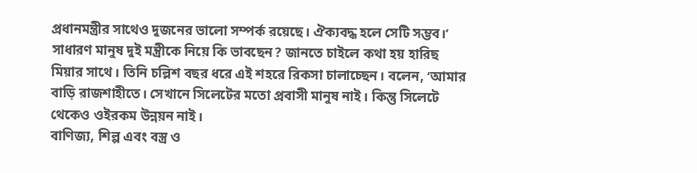প্রধানমন্ত্রীর সাথেও দুজনের ভালো সম্পর্ক রয়েছে। ঐক্যবদ্ধ হলে সেটি সম্ভব।’ সাধারণ মানুষ দুই মন্ত্রীকে নিয়ে কি ভাবছেন? জানতে চাইলে কথা হয় হারিছ মিয়ার সাথে। তিনি চল্লিশ বছর ধরে এই শহরে রিকসা চালাচ্ছেন। বলেন, ‘আমার বাড়ি রাজশাহীতে। সেখানে সিলেটের মতো প্রবাসী মানুষ নাই। কিন্তু সিলেটে থেকেও ওইরকম উন্নয়ন নাই।
বাণিজ্য, শিল্প এবং বস্ত্র ও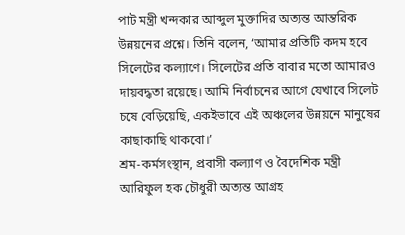পাট মন্ত্রী খন্দকার আব্দুল মুক্তাদির অত্যন্ত আন্তরিক উন্নয়নের প্রশ্নে। তিনি বলেন, ‘আমার প্রতিটি কদম হবে সিলেটের কল্যাণে। সিলেটের প্রতি বাবার মতো আমারও দায়বদ্ধতা রয়েছে। আমি নির্বাচনের আগে যেখাবে সিলেট চষে বেড়িয়েছি, একইভাবে এই অঞ্চলের উন্নয়নে মানুষের কাছাকাছি থাকবো।’
শ্রম-কর্মসংস্থান, প্রবাসী কল্যাণ ও বৈদেশিক মন্ত্রী আরিফুল হক চৌধুরী অত্যন্ত আগ্রহ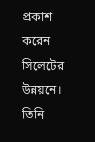প্রকাশ করেন সিলেটের উন্নয়নে। তিনি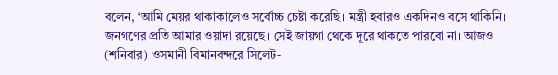বলেন, ‘আমি মেয়র থাকাকালেও সর্বোচ্চ চেষ্টা করেছি। মন্ত্রী হবারও একদিনও বসে থাকিনি। জনগণের প্রতি আমার ওয়াদা রয়েছে। সেই জায়গা থেকে দূরে থাকতে পারবো না। আজও (শনিবার) ওসমানী বিমানবন্দরে সিলেট-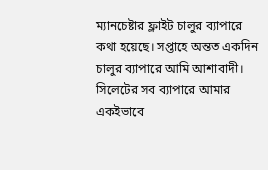ম্যানচেষ্টার ফ্লাইট চালুর ব্যাপারে কথা হয়েছে। সপ্তাহে অন্তত একদিন চালুর ব্যাপারে আমি আশাবাদী। সিলেটের সব ব্যাপারে আমার একইভাবে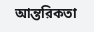আন্তরিকতা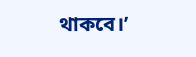থাকবে।’